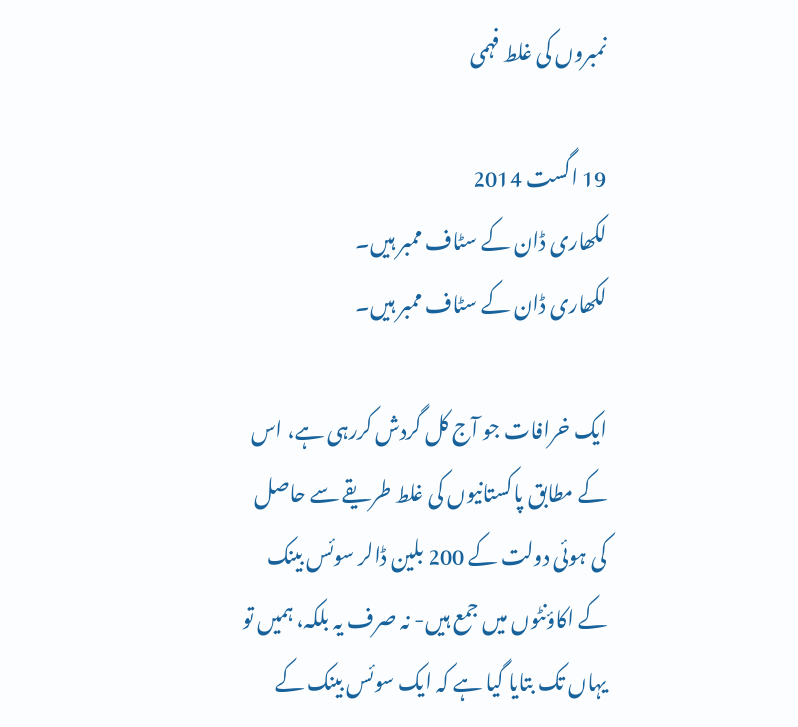نمبروں کی غلط فہمی

19 اگست 2014
لکھاری ڈان کے سٹاف ممبر ہیں۔
لکھاری ڈان کے سٹاف ممبر ہیں۔

ایک خرافات جو آج کل گردش کررہی ہے، اس کے مطابق پاکستانیوں کی غلط طریقے سے حاصل کی ہوئی دولت کے 200 بلین ڈالر سوئس بینک کے اکاؤنٹوں میں جمع ہیں- نہ صرف یہ بلکہ، ہمیں تو یہاں تک بتایا گیا ہے کہ ایک سوئس بینک کے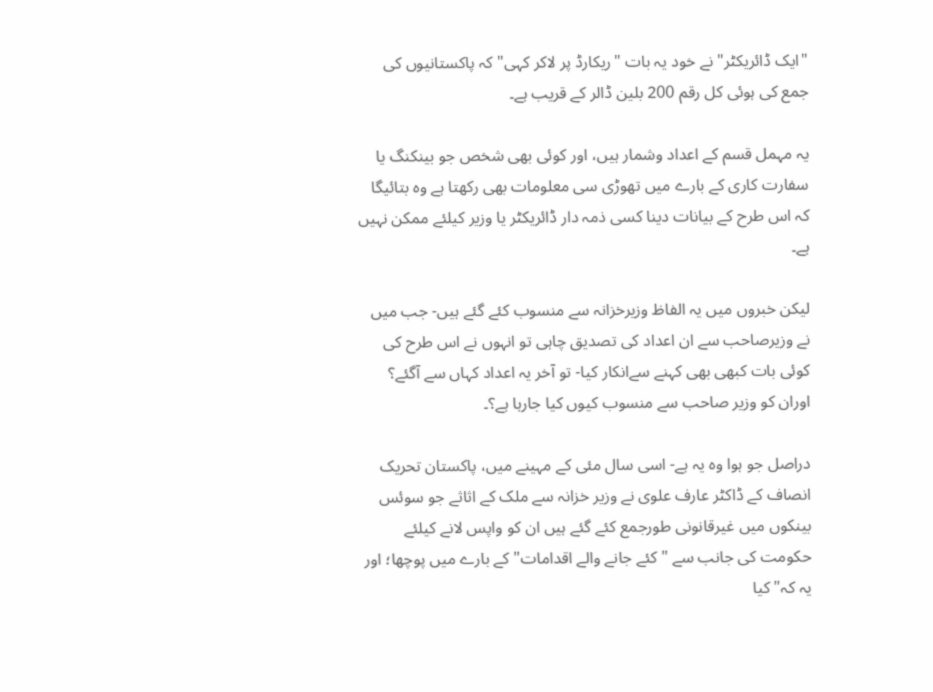"ایک ڈائریکٹر" نے خود یہ بات "ریکارڈ پر لاکر کہی" کہ پاکستانیوں کی جمع کی ہوئی کل رقم 200 بلین ڈالر کے قریب ہے۔

یہ مہمل قسم کے اعداد وشمار ہیں، اور کوئی بھی شخص جو بینکنگ یا سفارت کاری کے بارے میں تھوڑی سی معلومات بھی رکھتا ہے وہ بتائیگا کہ اس طرح کے بیانات دینا کسی ذمہ دار ڈائریکٹر یا وزیر کیلئے ممکن نہیں ہے۔

لیکن خبروں میں یہ الفاظ وزیرخزانہ سے منسوب کئے گئے ہیں- جب میں نے وزیرصاحب سے ان اعداد کی تصدیق چاہی تو انہوں نے اس طرح کی کوئی بات کبھی بھی کہنے سےانکار کیا- تو آخر یہ اعداد کہاں سے آگئے؟ اوران کو وزیر صاحب سے منسوب کیوں کیا جارہا ہے؟۔

دراصل جو ہوا وہ یہ ہے- اسی سال مئی کے مہینے میں، پاکستان تحریک انصاف کے ڈاکٹر عارف علوی نے وزیر خزانہ سے ملک کے اثاثے جو سوئس بینکوں میں غیرقانونی طورجمع کئے گئے ہیں ان کو واپس لانے کیلئے حکومت کی جانب سے " کئے جانے والے اقدامات" کے بارے میں پوچھا؛ اور یہ کہ" کیا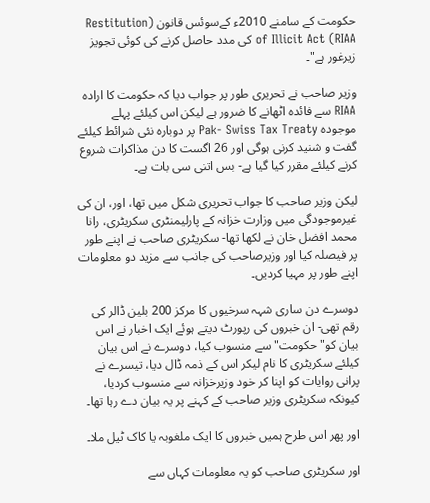حکومت کے سامنے 2010ء کےسوئس قانون (Restitution of Illicit Act (RIAA کی مدد حاصل کرنے کی کوئی تجویز زیرغور ہے"۔

وزیر صاحب نے تحریری طور پر جواب دیا کہ حکومت کا ارادہ RIAA سے فائدہ اٹھانے کا ضرور ہے لیکن اس کیلئے پہلے موجودہ Pak- Swiss Tax Treaty پر دوبارہ نئی شرائط کیلئے گفت و شنید کرنی ہوگی اور 26 اگست کا دن مذاکرات شروع کرنے کیلئے مقرر کیا گیا ہے- بس اتنی سی بات ہے۔

لیکن وزیر صاحب کا جواب تحریری شکل میں تھا، اور، ان کی غیرموجودگی میں وزارت خزانہ کے پارلیمنٹری سکریٹری، رانا محمد افضل خان نے لکھا تھا- سکریٹری صاحب نے اپنے طور پر فیصلہ کیا اور وزیرصاحب کی جانب سے مزید دو معلومات اپنے طور پر مہیا کردیں۔

دوسرے دن ساری شہہ سرخیوں کا مرکز 200 بلین ڈالر کی رقم تھی- ان خبروں کی رپورٹ دیتے ہوئے ایک اخبار نے اس بیان کو" حکومت" سے منسوب کیا، دوسرے نے اس بیان کیلئے سکریٹری کا نام لیکر اس کے ذمہ ڈال دیا، تیسرے نے پرانی روایات کو اپنا کر خود وزیرخزانہ سے منسوب کردیا، کیونکہ سکریٹری وزیر صاحب کے کہنے پر یہ بیان دے رہا تھا۔

اور پھر اس طرح ہمیں خبروں کا ایک ملغوبہ یا کاک ٹیل ملا۔

اور سکریٹری صاحب کو یہ معلومات کہاں سے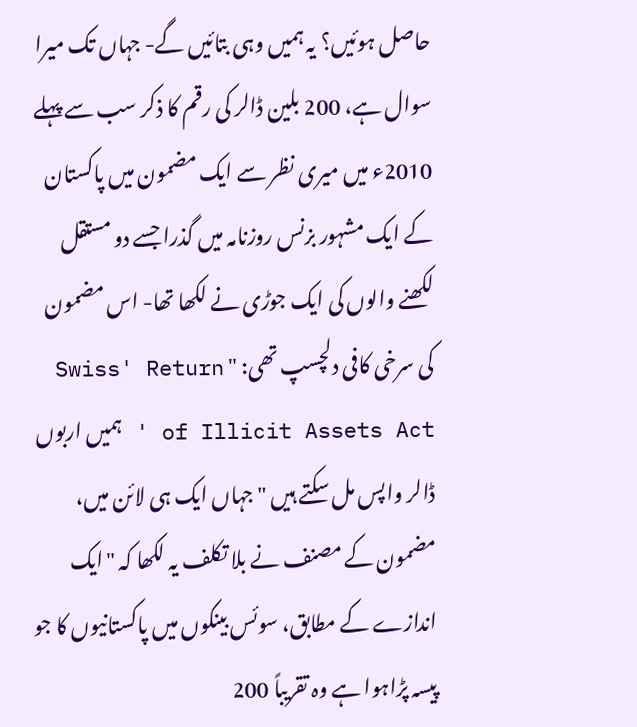حاصل ہوئیں؟ یہ ہمیں وہی بتائیں گے- جہاں تک میرا سوال ہے، 200 بلین ڈالر کی رقم کا ذکر سب سے پہلے 2010ء میں میری نظر سے ایک مضمون میں پاکستان کے ایک مشہور بزنس روزنامہ میں گذرا جسے دو مستقل لکھنے والوں کی ایک جوڑی نے لکھا تھا- اس مضمون کی سرخی کافی دلچسپ تھی: " Swiss' Return of Illicit Assets Act ' ہمیں اربوں ڈالر واپس مل سکتے ہیں " جہاں ایک ہی لائن میں، مضمون کے مصنف نے بلا تکلف یہ لکھا کہ "ایک اندازے کے مطابق، سوئس بینکوں میں پاکستانیوں کا جو پیسہ پڑاہوا ہے وہ تقریباً 200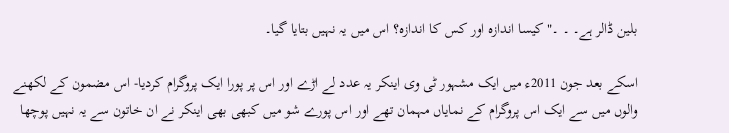بلین ڈالر ہے۔ ۔ ۔" کیسا اندازہ اور کس کا اندازہ؟ اس میں یہ نہیں بتایا گیا۔

اسکے بعد جون 2011ء میں ایک مشہور ٹی وی اینکر یہ عدد لے اڑے اور اس پر پورا ایک پروگرام کردیا- اس مضمون کے لکھنے والوں میں سے ایک اس پروگرام کے نمایاں مہمان تھے اور اس پورے شو میں کبھی بھی اینکر نے ان خاتون سے یہ نہیں پوچھا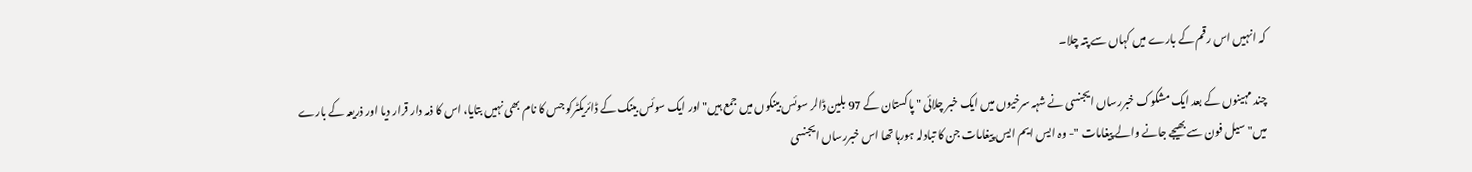کہ انہیں اس رقم کے بارے میں کہاں سے پتہ چلا۔

چند مہینوں کے بعد ایک مشکوک خبررساں ایجنسی نے شہہ سرخیوں میں ایک خبر چلائی " پاکستان کے 97 بلین ڈالر سوئس بینکوں میں جمع ہیں" اور ایک سوئس بینک کے ڈائریکٹرکو جس کا نام بھی نہیں بتایا، اس کا ذمہ دار قرار دیا اور ذریعہ کے بارے میں" سیل فون سے بھیجے جانے والے پیغامات "- وہ ایس ایم ایس پیغامات جن کا تبادلہ ہورہا تھا اس خبررساں ایجنسی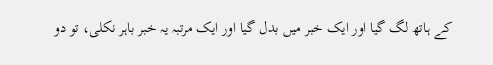کے ہاتھ لگ گیا اور ایک خبر میں بدل گیا اور ایک مرتبہ یہ خبر باہر نکلی، تو دو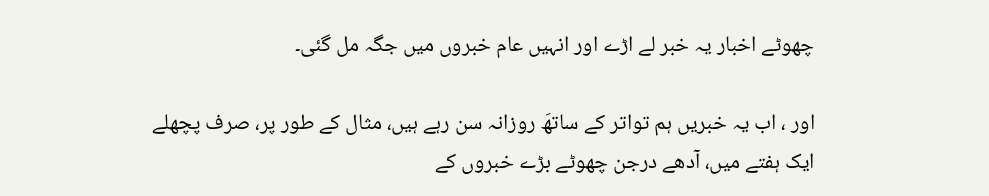چھوٹے اخبار یہ خبر لے اڑے اور انہیں عام خبروں میں جگہ مل گئی۔

اور ، اب یہ خبریں ہم تواتر کے ساتھَ روزانہ سن رہے ہیں، مثال کے طور پر، صرف پچھلے ایک ہفتے میں، آدھے درجن چھوٹے بڑے خبروں کے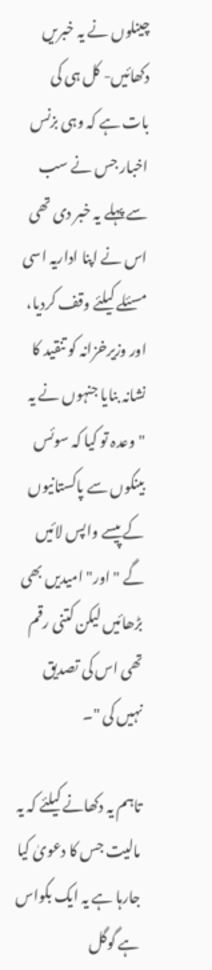چینلوں نے یہ خبریں دکھائیں- کل ہی کی بات ہے کہ وہی بزنس اخبار جس نے سب سے پہلے یہ خبر دی تھی اس نے اپنا اداریہ اسی مسئلے کیلئے وقف کردیا، اور وزیرخزانہ کو تنقید کا نشانہ بنایا جنہوں نے یہ " وعدہ تو کیا کہ سوئس بینکوں سے پاکستانیوں کے پیسے واپس لائیں گے " اور" امیدیں بھی بڑھائیں لیکن کتنی رقم تھی اس کی تصدیق نہیں کی "۔

تاہم یہ دکھانے کیلئے کہ یہ مالیت جس کا دعویٰ کیا جارہا ہے یہ ایک بکواس ہے گوگل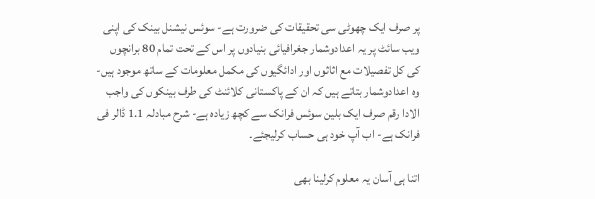پر صرف ایک چھوٹی سی تحقیقات کی ضرورت ہے- سوئس نیشنل بینک کی اپنی ویب سائٹ پر یہ اعدادوشمار جغرافیائی بنیادوں پر اس کے تحت تمام 80 برانچوں کی کل تفصیلات مع اثاثوں اور ادائگیوں کی مکمل معلومات کے ساتھ موجود ہیں- وہ اعدادوشمار بتاتے ہیں کہ ان کے پاکستانی کلائنٹ کی طرف بینکوں کی واجب الادا رقم صرف ایک بلین سوئس فرانک سے کچھ زیادہ ہے- شرح مبادلہ 1.1 ڈالر فی فرانک ہے- اب آپ خود ہی حساب کرلیجئے۔

اتنا ہی آسان یہ معلوم کرلینا بھی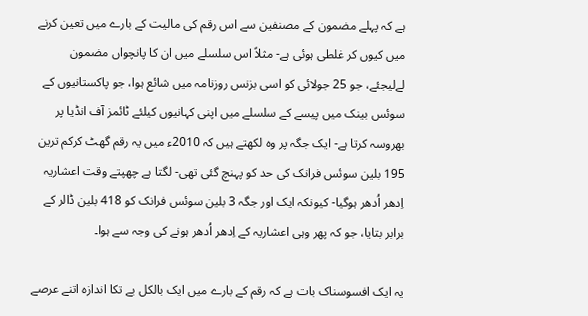ہے کہ پہلے مضمون کے مصنفین سے اس رقم کی مالیت کے بارے میں تعین کرنے میں کیوں کر غلطی ہوئی ہے- مثلاً اس سلسلے میں ان کا پانچواں مضمون لےلیجئے، جو 25 جولائی کو اسی بزنس روزنامہ میں شائع ہوا، جو پاکستانیوں کے سوئس بینک میں پیسے کے سلسلے میں اپنی کہانیوں کیلئے ٹائمز آف انڈیا پر بھروسہ کرتا ہے- ایک جگہ پر وہ لکھتے ہیں کہ 2010ء میں یہ رقم گھٹ کرکم ترین 195 بلین سوئس فرانک کی حد کو پہنچ گئی تھی- لگتا ہے چھپتے وقت اعشاریہ اِدھر اُدھر ہوگیا- کیونکہ ایک اور جگہ 3 بلین سوئس فرانک کو 418 بلین ڈالر کے برابر بتایا، جو کہ پھر وہی اعشاریہ کے اِدھر اُدھر ہونے کی وجہ سے ہوا۔

یہ ایک افسوسناک بات ہے کہ رقم کے بارے میں ایک بالکل بے تکا اندازہ اتنے عرصے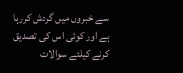سے خبروں میں گردش کررہا ہے اور کوئی اس کی تصدیق کرنے کیلئے سوالات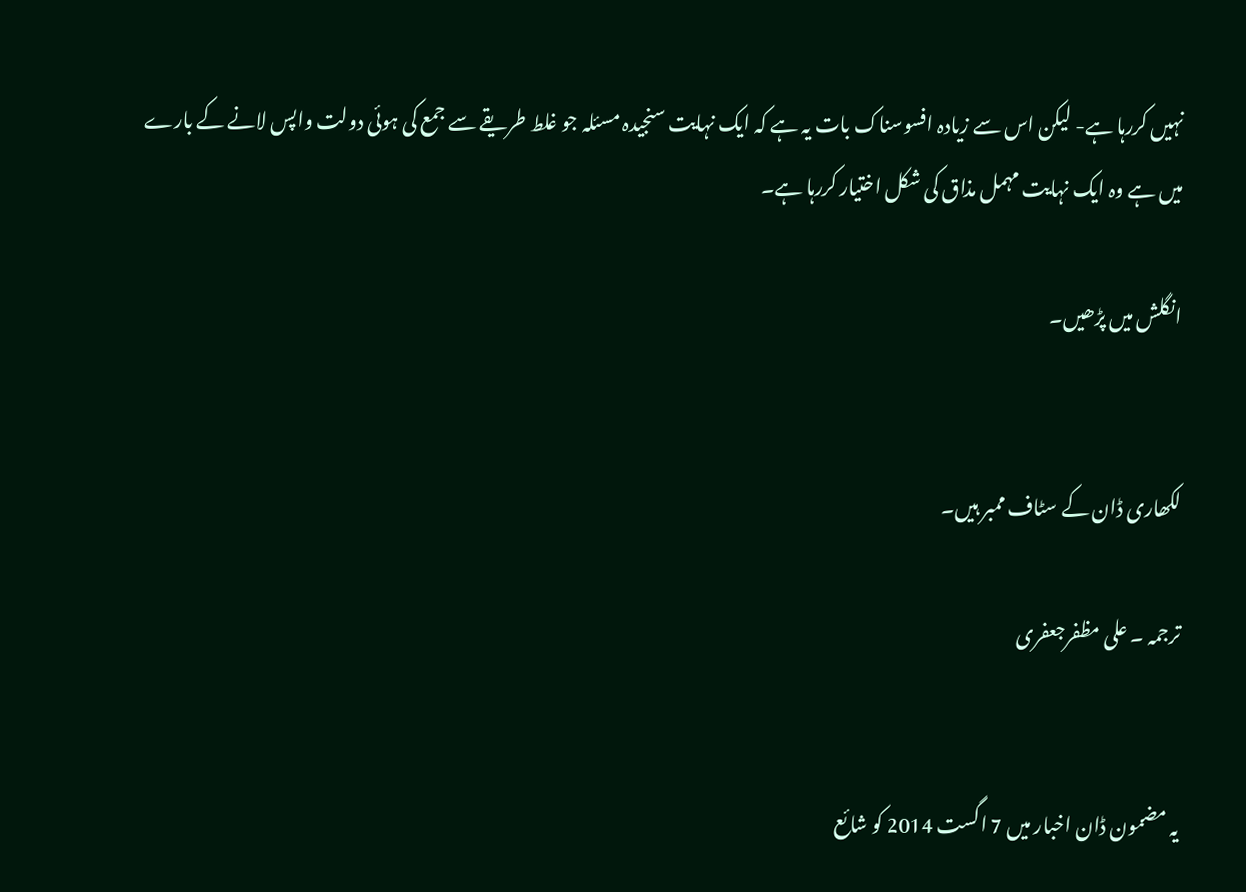نہیں کررہا ہے- لیکن اس سے زیادہ افسوسناک بات یہ ہے کہ ایک نہایت سنجیدہ مسئلہ جو غلط طریقے سے جمع کی ہوئی دولت واپس لانے کے بارے میں ہے وہ ایک نہایت مہمل مذاق کی شکل اختیار کررہا ہے۔

انگلش میں پڑھیں۔


لکھاری ڈان کے سٹاف ممبر ہیں۔

ترجمہ ۔ علی مظفرجعفری


یہ مضمون ڈان اخبار میں 7 اگست 2014 کو شائع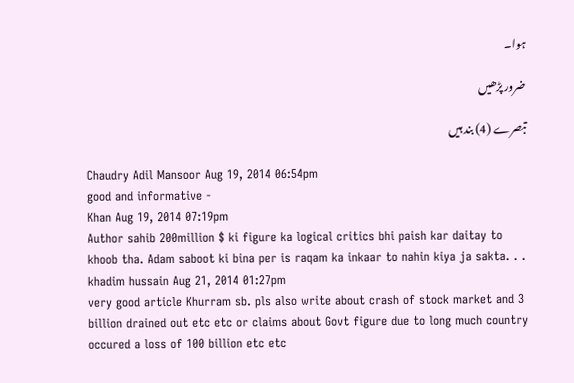ہوا۔

ضرور پڑھیں

تبصرے (4) بند ہیں

Chaudry Adil Mansoor Aug 19, 2014 06:54pm
good and informative -
Khan Aug 19, 2014 07:19pm
Author sahib 200million $ ki figure ka logical critics bhi paish kar daitay to khoob tha. Adam saboot ki bina per is raqam ka inkaar to nahin kiya ja sakta. . .
khadim hussain Aug 21, 2014 01:27pm
very good article Khurram sb. pls also write about crash of stock market and 3 billion drained out etc etc or claims about Govt figure due to long much country occured a loss of 100 billion etc etc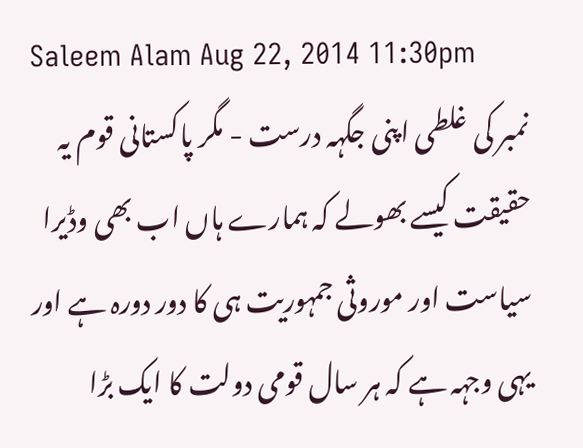Saleem Alam Aug 22, 2014 11:30pm
نمبر کی غلطی اپنی جگہہ درست - مگر پاکستانی قوم یہ حقیقت کیسے بھولے کہ ہمارے ہاں اب بھی وڈیرا سیاست اور موروثی جمہوریت ہی کا دور دورہ ہے اور یہی وجہہ ہے کہ ہر سال قومی دولت کا ایک بڑا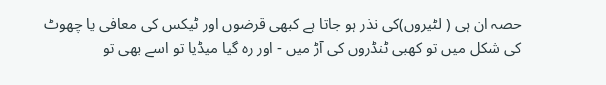حصہ ان ہی ( لٹیروں)کی نذر ہو جاتا ہے کبھی قرضوں اور ٹیکس کی معافی یا چھوٹ کی شکل میں تو کھبی ٹنڈروں کی آڑ میں - اور رہ گیا میڈیا تو اسے بھی تو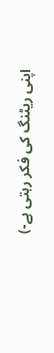اپنی ریٹنگ کی فکر رہتی ہے-)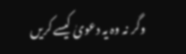وگر نہ وہ یہ دعویٰ کیسے کریں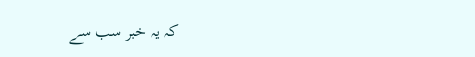کہ یہ خبر سب سے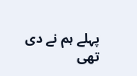پہلے ہم نے دی تھی